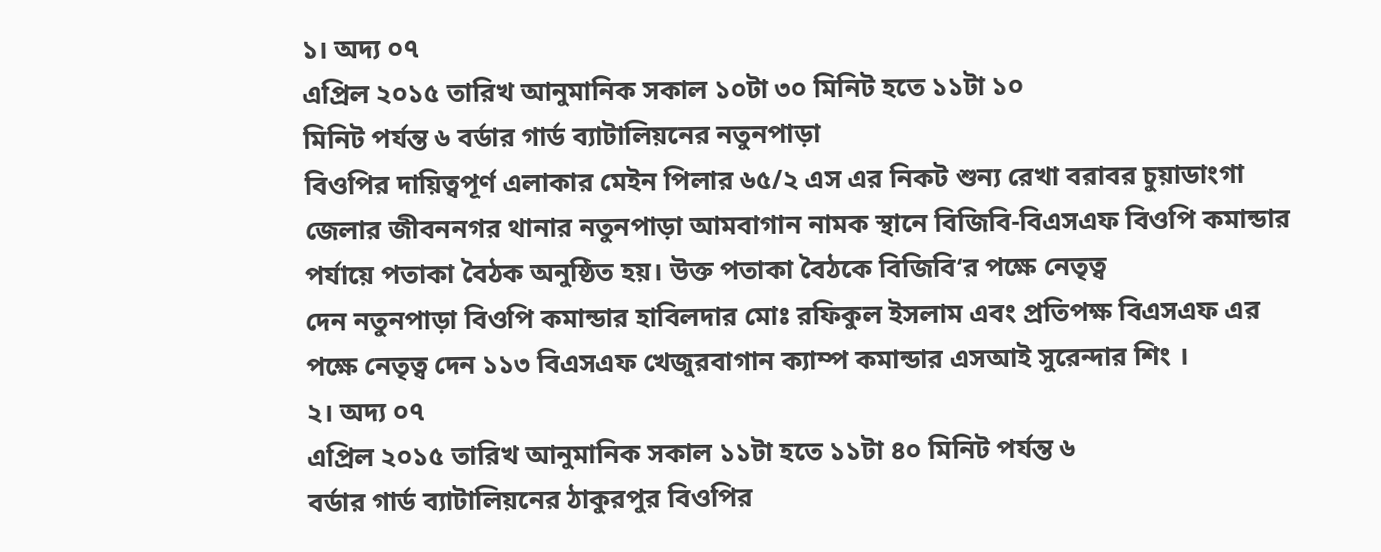১। অদ্য ০৭
এপ্রিল ২০১৫ তারিখ আনুমানিক সকাল ১০টা ৩০ মিনিট হতে ১১টা ১০
মিনিট পর্যন্ত ৬ বর্ডার গার্ড ব্যাটালিয়নের নতুনপাড়া
বিওপির দায়িত্বপূর্ণ এলাকার মেইন পিলার ৬৫/২ এস এর নিকট শুন্য রেখা বরাবর চুয়াডাংগা
জেলার জীবননগর থানার নতুনপাড়া আমবাগান নামক স্থানে বিজিবি-বিএসএফ বিওপি কমান্ডার পর্যায়ে পতাকা বৈঠক অনুষ্ঠিত হয়। উক্ত পতাকা বৈঠকে বিজিবি‘র পক্ষে নেতৃত্ব
দেন নতুনপাড়া বিওপি কমান্ডার হাবিলদার মোঃ রফিকুল ইসলাম এবং প্রতিপক্ষ বিএসএফ এর
পক্ষে নেতৃত্ব দেন ১১৩ বিএসএফ খেজুরবাগান ক্যাম্প কমান্ডার এসআই সুরেন্দার শিং ।
২। অদ্য ০৭
এপ্রিল ২০১৫ তারিখ আনুমানিক সকাল ১১টা হতে ১১টা ৪০ মিনিট পর্যন্ত ৬
বর্ডার গার্ড ব্যাটালিয়নের ঠাকুরপুর বিওপির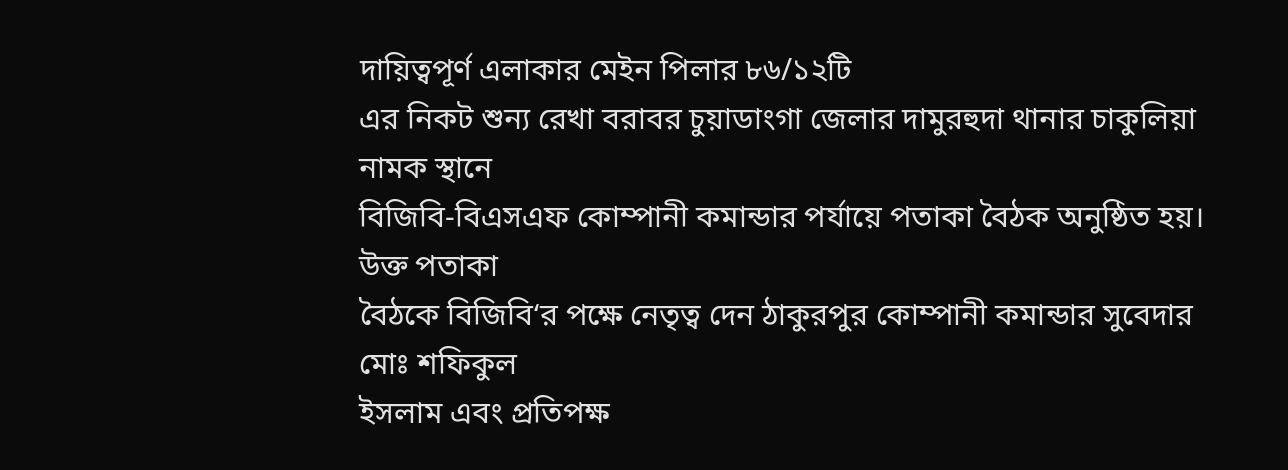দায়িত্বপূর্ণ এলাকার মেইন পিলার ৮৬/১২টি
এর নিকট শুন্য রেখা বরাবর চুয়াডাংগা জেলার দামুরহুদা থানার চাকুলিয়া নামক স্থানে
বিজিবি-বিএসএফ কোম্পানী কমান্ডার পর্যায়ে পতাকা বৈঠক অনুষ্ঠিত হয়। উক্ত পতাকা
বৈঠকে বিজিবি‘র পক্ষে নেতৃত্ব দেন ঠাকুরপুর কোম্পানী কমান্ডার সুবেদার মোঃ শফিকুল
ইসলাম এবং প্রতিপক্ষ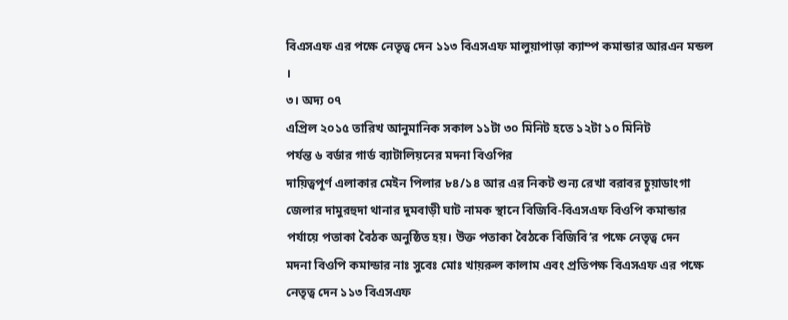বিএসএফ এর পক্ষে নেতৃত্ব দেন ১১৩ বিএসএফ মালুয়াপাড়া ক্যাম্প কমান্ডার আরএন মন্ডল ।
৩। অদ্য ০৭
এপ্রিল ২০১৫ তারিখ আনুমানিক সকাল ১১টা ৩০ মিনিট হতে ১২টা ১০ মিনিট
পর্যন্ত ৬ বর্ডার গার্ড ব্যাটালিয়নের মদনা বিওপির
দায়িত্বপূর্ণ এলাকার মেইন পিলার ৮৪/১৪ আর এর নিকট শুন্য রেখা বরাবর চুয়াডাংগা
জেলার দামুরহুদা থানার দুমবাড়ী ঘাট নামক স্থানে বিজিবি-বিএসএফ বিওপি কমান্ডার
পর্যায়ে পতাকা বৈঠক অনুষ্ঠিত হয়। উক্ত পতাকা বৈঠকে বিজিবি‘র পক্ষে নেতৃত্ব দেন
মদনা বিওপি কমান্ডার নাঃ সুবেঃ মোঃ খায়রুল কালাম এবং প্রতিপক্ষ বিএসএফ এর পক্ষে
নেতৃত্ব দেন ১১৩ বিএসএফ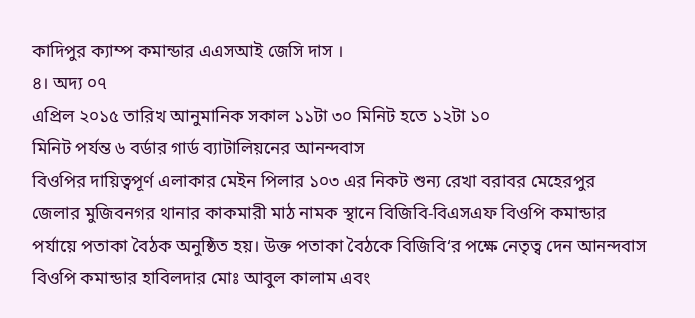কাদিপুর ক্যাম্প কমান্ডার এএসআই জেসি দাস ।
৪। অদ্য ০৭
এপ্রিল ২০১৫ তারিখ আনুমানিক সকাল ১১টা ৩০ মিনিট হতে ১২টা ১০
মিনিট পর্যন্ত ৬ বর্ডার গার্ড ব্যাটালিয়নের আনন্দবাস
বিওপির দায়িত্বপূর্ণ এলাকার মেইন পিলার ১০৩ এর নিকট শুন্য রেখা বরাবর মেহেরপুর
জেলার মুজিবনগর থানার কাকমারী মাঠ নামক স্থানে বিজিবি-বিএসএফ বিওপি কমান্ডার
পর্যায়ে পতাকা বৈঠক অনুষ্ঠিত হয়। উক্ত পতাকা বৈঠকে বিজিবি‘র পক্ষে নেতৃত্ব দেন আনন্দবাস
বিওপি কমান্ডার হাবিলদার মোঃ আবুল কালাম এবং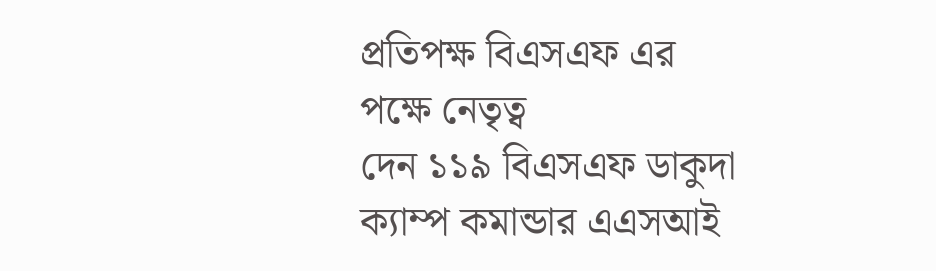প্রতিপক্ষ বিএসএফ এর পক্ষে নেতৃত্ব
দেন ১১৯ বিএসএফ ডাকুদা ক্যাম্প কমান্ডার এএসআই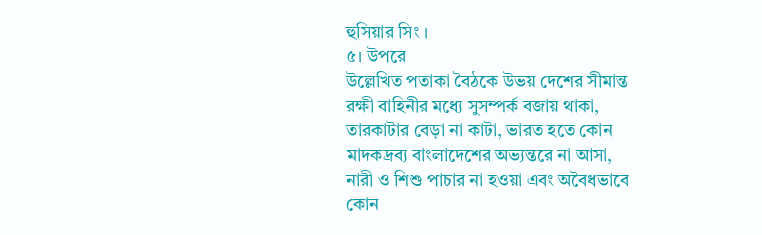হুসিয়ার সিং ।
৫। উপরে
উল্লেখিত পতাকা বৈঠকে উভয় দেশের সীমান্ত রক্ষী বাহিনীর মধ্যে সুসম্পর্ক বজায় থাকা,
তারকাটার বেড়া না কাটা, ভারত হতে কোন মাদকদ্রব্য বাংলাদেশের অভ্যন্তরে না আসা,
নারী ও শিশু পাচার না হওয়া এবং অবৈধভাবে কোন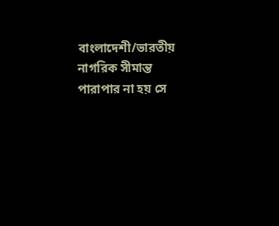বাংলাদেশী/ভারতীয় নাগরিক সীমান্ত
পারাপার না হয় সে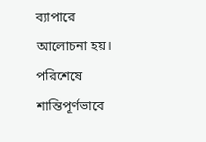ব্যাপারে আলোচনা হয়। পরিশেষে শান্তিপূর্ণভাবে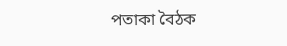পতাকা বৈঠক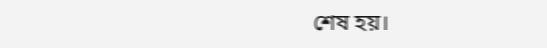শেষ হয়।